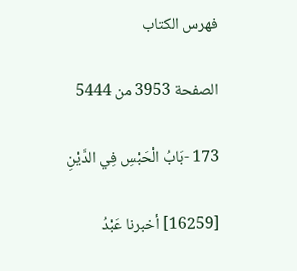فهرس الكتاب

الصفحة 3953 من 5444

173 -بَابُ الْحَبْسِ فِي الدَّيْنِ

[16259] أخبرنا عَبْدُ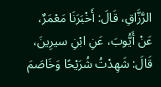الرَّزَّاقِ، قَالَ: أَخْبَرَنَا مَعْمَرٌ، عَنْ أَيُّوبَ، عَنِ ابْنِ سيرِينَ، قَالَ: شَهِدْتُ شُرَيْحًا وَخَاصَمَ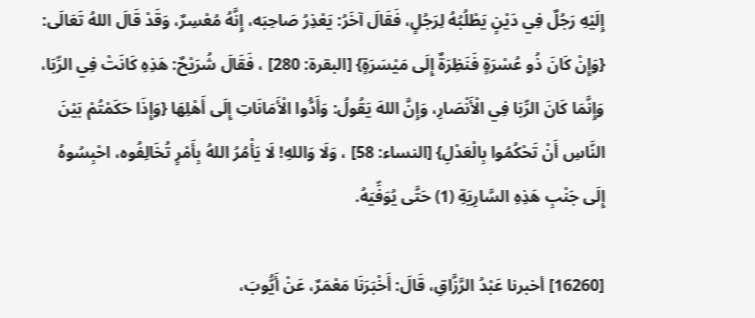إِلَيْهِ رَجُلٌ فِي دَيْنٍ يَطْلُبُهُ لِرَجُلٍ، فَقَالَ آخَرُ: يَعْذِرُ صَاحِبَه، إِنَّهُ مُعْسِرٌ، وَقَدْ قَالَ اللهُ تَعَالَى: {وَإِنْ كَانَ ذُو عُسْرَةٍ فَنَظِرَةٌ إِلَى مَيْسَرَةٍ} [البقرة: 280] ، فَقَالَ شُرَيْحٌ: هَذِهِ كَانَتْ فِي الرِّبَا، وَإِنَّمَا كَانَ الرِّبَا فِي الْأَنْصَارِ، وَإِنَّ اللهَ يَقُولُ: وَأَدُّوا الْأَمَانَاتِ إِلَى أَهْلِهَا {وَإِذَا حَكَمْتُمْ بَيْنَ النَّاسِ أَنْ تَحْكُمُوا بِالْعَدْلِ} [النساء: 58] ، وَلَا وَاللهِ! لَا يَأْمُرُ اللهُ بِأَمْرٍ تُخَالِفُوه، احْبِسُوهُ إِلَى جَنْبِ هَذِهِ السَّارِيَةِ (1) حَتَّى يُوَفِّيَهُ.

[16260] أخبرنا عَبْدُ الرَّزَّاقِ، قَالَ: أَخْبَرَنَا مَعْمَرٌ، عَنْ أَيُّوبَ،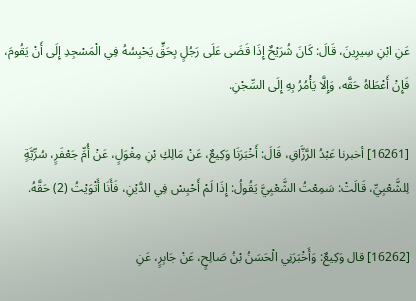عَنِ ابْنِ سِيرِينَ، قَالَ: كَانَ شُرَيْحٌ إِذَا قَضَى عَلَى رَجُلٍ بِحَقٍّ يَحْبِسُهُ فِي الْمَسْجِدِ إِلَى أَنْ يَقُومَ، فَإِنْ أَعْطَاهُ حَقَّه، وَإِلَّا يَأْمُرُ بِهِ إِلَى السِّجْنِ.

[16261] أخبرنا عَبْدُ الرَّزَّاقِ، قَالَ: أَخْبَرَنَا وَكِيعٌ، عَنْ مَالِكِ بْنِ مِغْوَلٍ، عَنْ أُمِّ جَعْفَرٍ، سُرِّيَّةٍ لِلشَّعْبِيِّ، قَالَتْ: سَمِعْتُ الشَّعْبِيَّ يَقُولُ: إِذَا لَمْ أَحْبِسْ فِي الدَّيْنِ، فَأَنَا أَتْوَيْتُ (2) حَقَّهُ.

[16262] قال وَكِيعٌ: وَأَخْبَرَنِي الْحَسَنُ بْنُ صَالِحٍ، عَنْ جَابِرٍ، عَنِ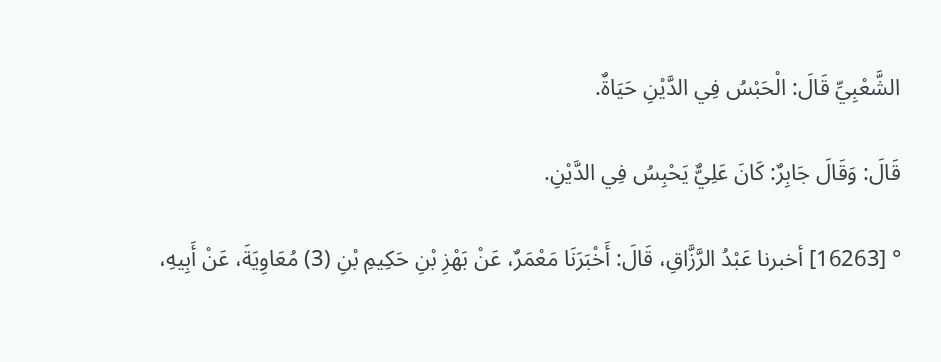الشَّعْبِيِّ قَالَ: الْحَبْسُ فِي الدَّيْنِ حَيَاةٌ.

قَالَ: وَقَالَ جَابِرٌ: كَانَ عَلِيٌّ يَحْبِسُ فِي الدَّيْنِ.

° [16263] أخبرنا عَبْدُ الرَّزَّاقِ، قَالَ: أَخْبَرَنَا مَعْمَرٌ، عَنْ بَهْزِ بْنِ حَكِيمِ بْنِ (3) مُعَاوِيَةَ، عَنْ أَبِيهِ،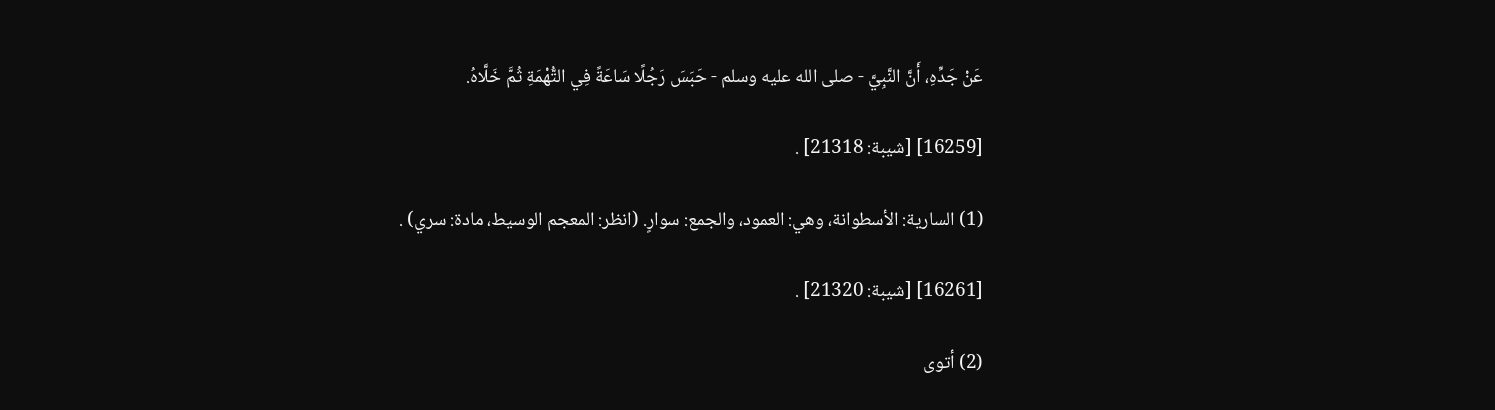عَنْ جَدِّهِ، أَنَّ النَّبِيَّ - صلى الله عليه وسلم - حَبَسَ رَجُلًا سَاعَةً فِي التُّهْمَةِ ثُمَّ خَلَّاهُ.

[16259] [شيبة: 21318] .

(1) السارية: الأسطوانة، وهي: العمود، والجمع: سوارٍ. (انظر: المعجم الوسيط، مادة: سري) .

[16261] [شيبة: 21320] .

(2) أتوى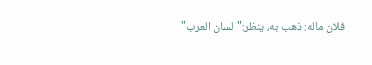فلان ماله: ذهب به، ينظر:"لسان العرب"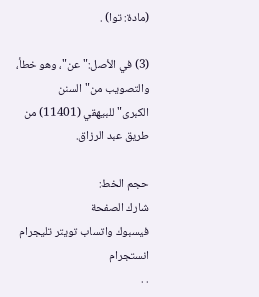(مادة: توا) .

(3) في الأصل:"عن"، وهو خطأ، والتصويب من"السنن الكبرى"للبيهقي (11401) من طريق عبد الرزاق.

حجم الخط:
شارك الصفحة
فيسبوك واتساب تويتر تليجرام انستجرام
. .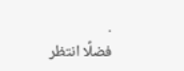.
فضلًا انتظر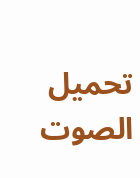تحميل الصوت